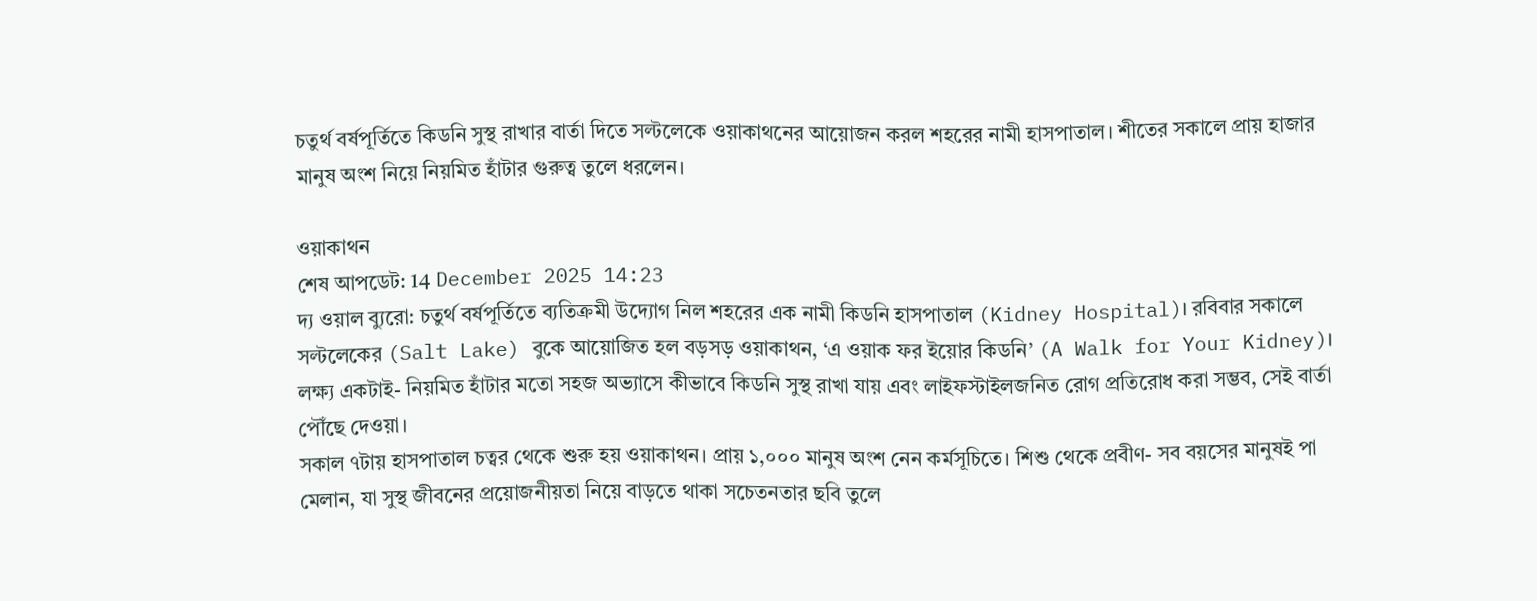চতুর্থ বর্ষপূর্তিতে কিডনি সুস্থ রাখার বার্তা দিতে সল্টলেকে ওয়াকাথনের আয়োজন করল শহরের নামী হাসপাতাল। শীতের সকালে প্রায় হাজার মানুষ অংশ নিয়ে নিয়মিত হাঁটার গুরুত্ব তুলে ধরলেন।

ওয়াকাথন
শেষ আপডেট: 14 December 2025 14:23
দ্য ওয়াল ব্যুরো: চতুর্থ বর্ষপূর্তিতে ব্যতিক্রমী উদ্যোগ নিল শহরের এক নামী কিডনি হাসপাতাল (Kidney Hospital)। রবিবার সকালে সল্টলেকের (Salt Lake) বুকে আয়োজিত হল বড়সড় ওয়াকাথন, ‘এ ওয়াক ফর ইয়োর কিডনি’ (A Walk for Your Kidney)। লক্ষ্য একটাই- নিয়মিত হাঁটার মতো সহজ অভ্যাসে কীভাবে কিডনি সুস্থ রাখা যায় এবং লাইফস্টাইলজনিত রোগ প্রতিরোধ করা সম্ভব, সেই বার্তা পৌঁছে দেওয়া।
সকাল ৭টায় হাসপাতাল চত্বর থেকে শুরু হয় ওয়াকাথন। প্রায় ১,০০০ মানুষ অংশ নেন কর্মসূচিতে। শিশু থেকে প্রবীণ- সব বয়সের মানুষই পা মেলান, যা সুস্থ জীবনের প্রয়োজনীয়তা নিয়ে বাড়তে থাকা সচেতনতার ছবি তুলে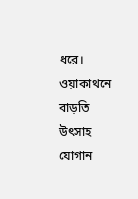ধরে।
ওয়াকাথনে বাড়তি উৎসাহ যোগান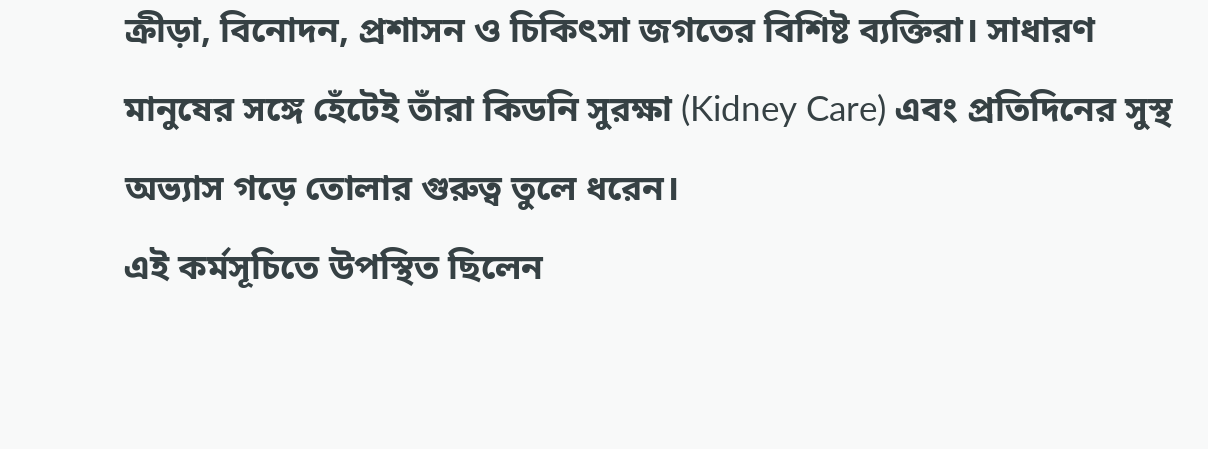ক্রীড়া, বিনোদন, প্রশাসন ও চিকিৎসা জগতের বিশিষ্ট ব্যক্তিরা। সাধারণ মানুষের সঙ্গে হেঁটেই তাঁরা কিডনি সুরক্ষা (Kidney Care) এবং প্রতিদিনের সুস্থ অভ্যাস গড়ে তোলার গুরুত্ব তুলে ধরেন।
এই কর্মসূচিতে উপস্থিত ছিলেন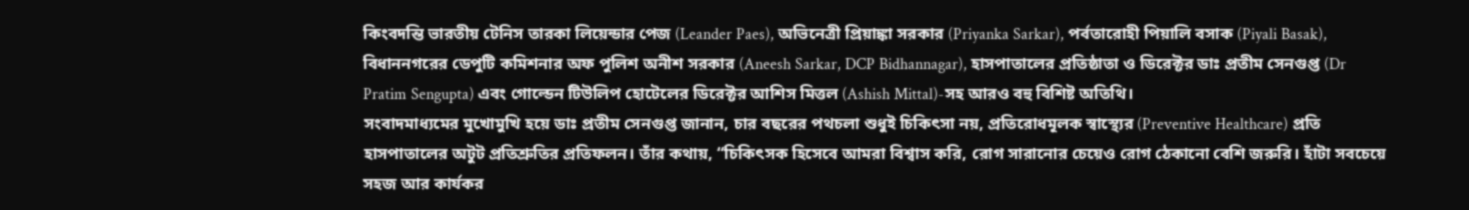কিংবদন্তি ভারতীয় টেনিস তারকা লিয়েন্ডার পেজ (Leander Paes), অভিনেত্রী প্রিয়াঙ্কা সরকার (Priyanka Sarkar), পর্বতারোহী পিয়ালি বসাক (Piyali Basak), বিধাননগরের ডেপুটি কমিশনার অফ পুলিশ অনীশ সরকার (Aneesh Sarkar, DCP Bidhannagar), হাসপাতালের প্রতিষ্ঠাতা ও ডিরেক্টর ডাঃ প্রতীম সেনগুপ্ত (Dr Pratim Sengupta) এবং গোল্ডেন টিউলিপ হোটেলের ডিরেক্টর আশিস মিত্তল (Ashish Mittal)-সহ আরও বহু বিশিষ্ট অতিথি।
সংবাদমাধ্যমের মুখোমুখি হয়ে ডাঃ প্রতীম সেনগুপ্ত জানান, চার বছরের পথচলা শুধুই চিকিৎসা নয়, প্রতিরোধমূলক স্বাস্থ্যের (Preventive Healthcare) প্রতি হাসপাতালের অটুট প্রতিশ্রুতির প্রতিফলন। তাঁর কথায়, “চিকিৎসক হিসেবে আমরা বিশ্বাস করি, রোগ সারানোর চেয়েও রোগ ঠেকানো বেশি জরুরি। হাঁটা সবচেয়ে সহজ আর কার্যকর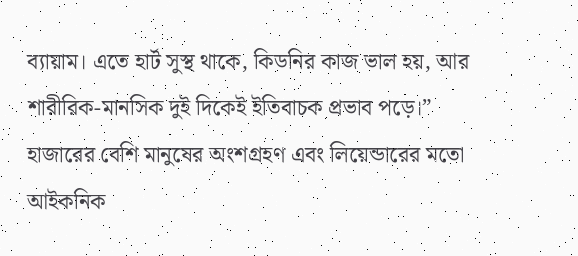ব্যায়াম। এতে হার্ট সুস্থ থাকে, কিডনির কাজ ভাল হয়, আর শারীরিক-মানসিক দুই দিকেই ইতিবাচক প্রভাব পড়ে।”
হাজারের বেশি মানুষের অংশগ্রহণ এবং লিয়েন্ডারের মতো আইকনিক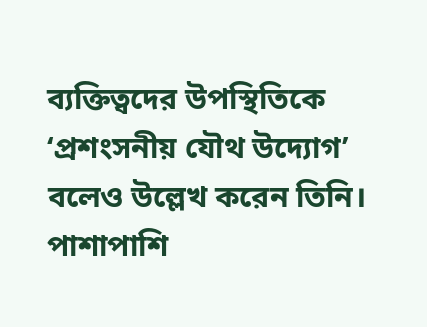ব্যক্তিত্বদের উপস্থিতিকে ‘প্রশংসনীয় যৌথ উদ্যোগ’ বলেও উল্লেখ করেন তিনি। পাশাপাশি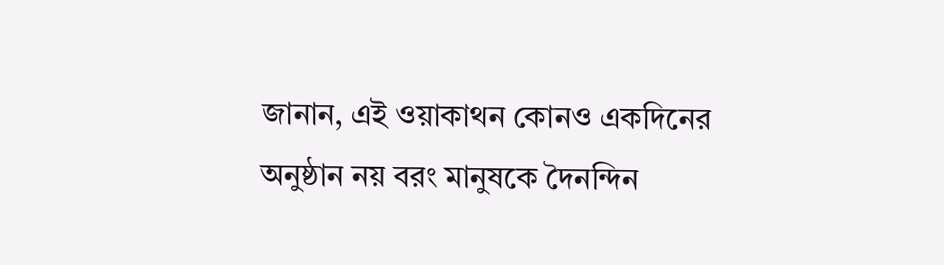জানান, এই ওয়াকাথন কোনও একদিনের অনুষ্ঠান নয় বরং মানুষকে দৈনন্দিন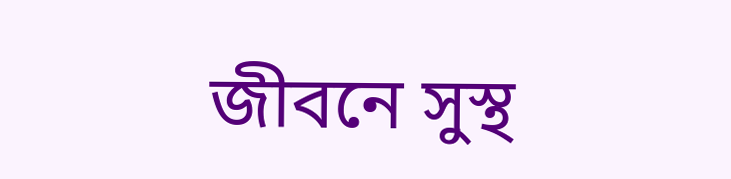জীবনে সুস্থ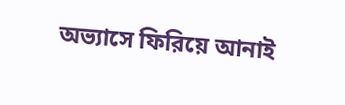অভ্যাসে ফিরিয়ে আনাই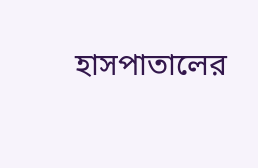হাসপাতালের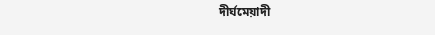দীর্ঘমেয়াদী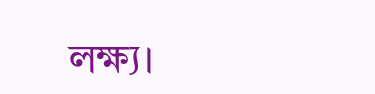লক্ষ্য।